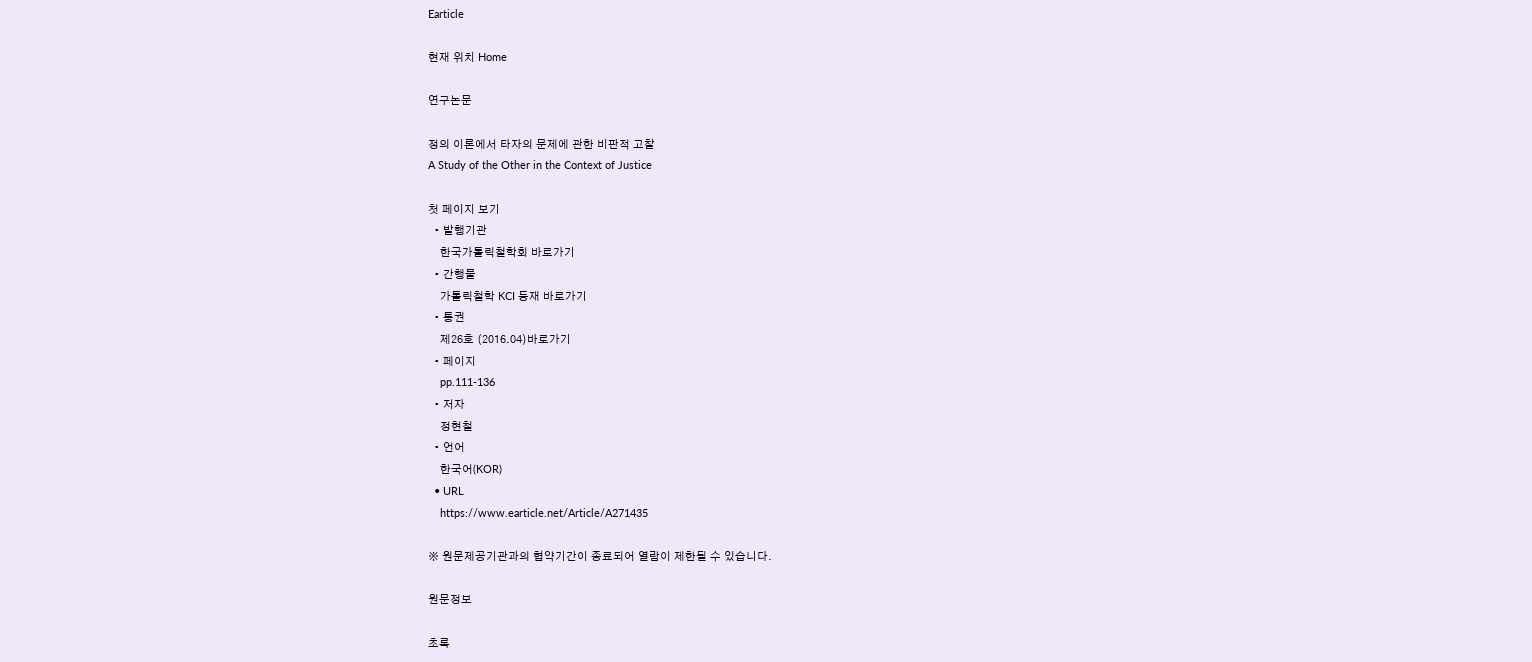Earticle

현재 위치 Home

연구논문

정의 이론에서 타자의 문제에 관한 비판적 고찰
A Study of the Other in the Context of Justice

첫 페이지 보기
  • 발행기관
    한국가톨릭철학회 바로가기
  • 간행물
    가톨릭철학 KCI 등재 바로가기
  • 통권
    제26호 (2016.04)바로가기
  • 페이지
    pp.111-136
  • 저자
    정현철
  • 언어
    한국어(KOR)
  • URL
    https://www.earticle.net/Article/A271435

※ 원문제공기관과의 협약기간이 종료되어 열람이 제한될 수 있습니다.

원문정보

초록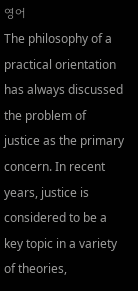영어
The philosophy of a practical orientation has always discussed the problem of justice as the primary concern. In recent years, justice is considered to be a key topic in a variety of theories,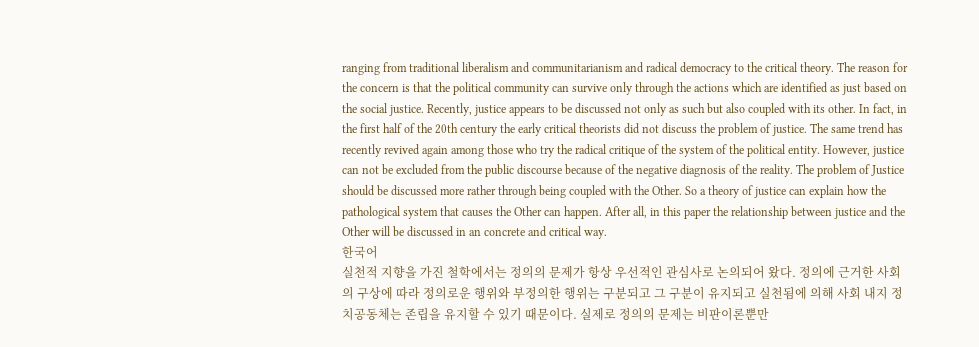ranging from traditional liberalism and communitarianism and radical democracy to the critical theory. The reason for the concern is that the political community can survive only through the actions which are identified as just based on the social justice. Recently, justice appears to be discussed not only as such but also coupled with its other. In fact, in the first half of the 20th century the early critical theorists did not discuss the problem of justice. The same trend has recently revived again among those who try the radical critique of the system of the political entity. However, justice can not be excluded from the public discourse because of the negative diagnosis of the reality. The problem of Justice should be discussed more rather through being coupled with the Other. So a theory of justice can explain how the pathological system that causes the Other can happen. After all, in this paper the relationship between justice and the Other will be discussed in an concrete and critical way.
한국어
실천적 지향을 가진 철학에서는 정의의 문제가 항상 우선적인 관심사로 논의되어 왔다. 정의에 근거한 사회의 구상에 따라 정의로운 행위와 부정의한 행위는 구분되고 그 구분이 유지되고 실천됨에 의해 사회 내지 정치공동체는 존립을 유지할 수 있기 때문이다. 실제로 정의의 문제는 비판이론뿐만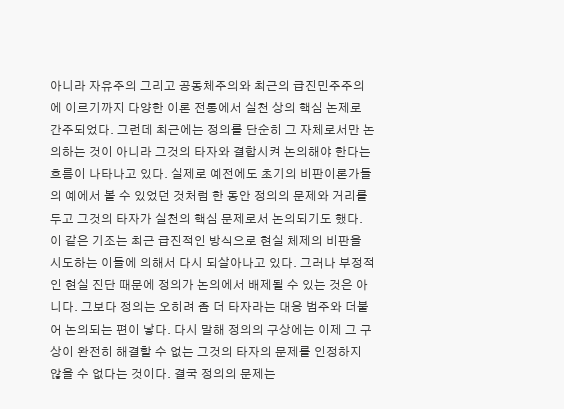아니라 자유주의 그리고 공동체주의와 최근의 급진민주주의에 이르기까지 다양한 이론 전통에서 실천 상의 핵심 논제로 간주되었다. 그런데 최근에는 정의를 단순히 그 자체로서만 논의하는 것이 아니라 그것의 타자와 결합시켜 논의해야 한다는 흐름이 나타나고 있다. 실제로 예전에도 초기의 비판이론가들의 예에서 볼 수 있었던 것처럼 한 동안 정의의 문제와 거리를 두고 그것의 타자가 실천의 핵심 문제로서 논의되기도 했다. 이 같은 기조는 최근 급진적인 방식으로 현실 체제의 비판을 시도하는 이들에 의해서 다시 되살아나고 있다. 그러나 부정적인 현실 진단 때문에 정의가 논의에서 배제될 수 있는 것은 아니다. 그보다 정의는 오히려 좀 더 타자라는 대응 범주와 더불어 논의되는 편이 낳다. 다시 말해 정의의 구상에는 이제 그 구상이 완전히 해결할 수 없는 그것의 타자의 문제를 인정하지 않을 수 없다는 것이다. 결국 정의의 문제는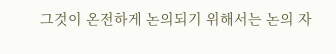그것이 온전하게 논의되기 위해서는 논의 자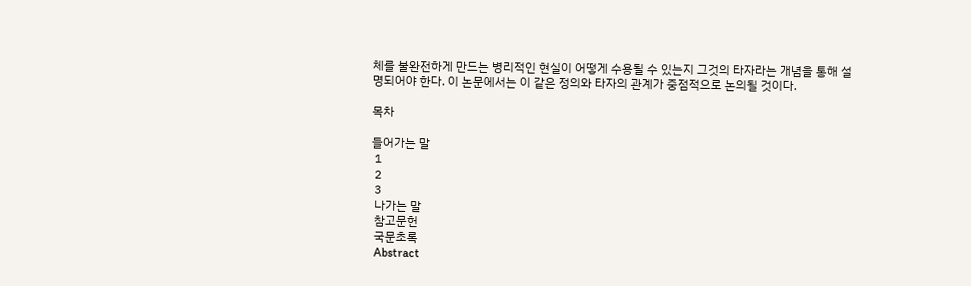체를 불완전하게 만드는 병리적인 현실이 어떻게 수용될 수 있는지 그것의 타자라는 개념을 통해 설명되어야 한다. 이 논문에서는 이 같은 정의와 타자의 관계가 중점적으로 논의될 것이다.

목차

들어가는 말
 1
 2
 3
 나가는 말
 참고문헌
 국문초록
 Abstract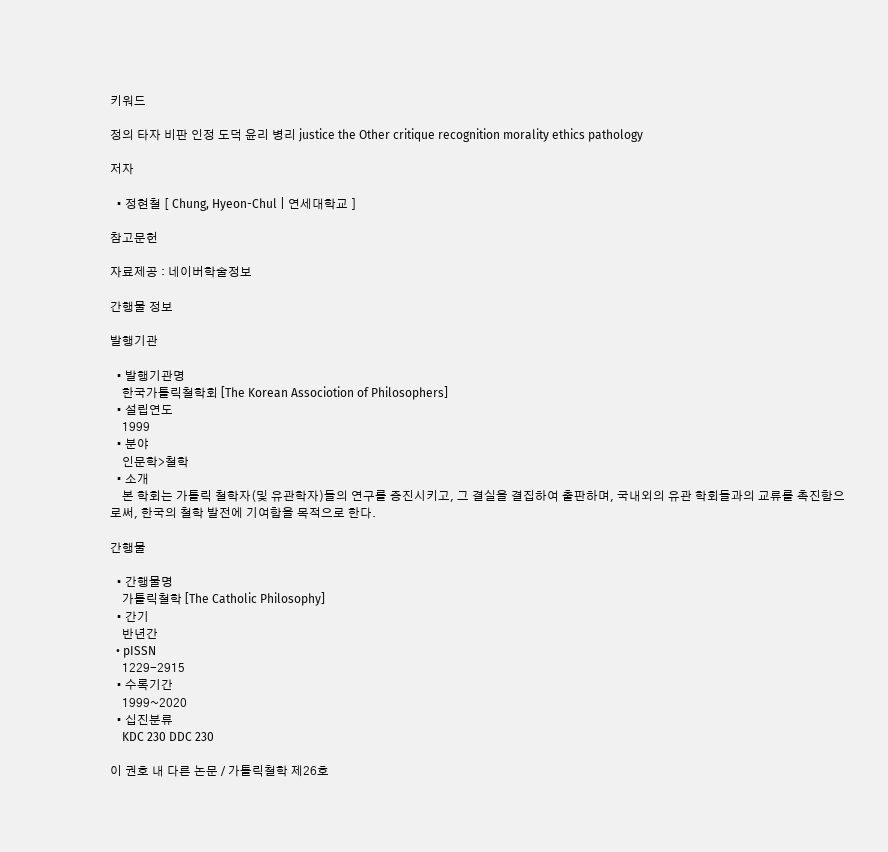키워드

정의 타자 비판 인정 도덕 윤리 병리 justice the Other critique recognition morality ethics pathology

저자

  • 정현철 [ Chung, Hyeon-Chul | 연세대학교 ]

참고문헌

자료제공 : 네이버학술정보

간행물 정보

발행기관

  • 발행기관명
    한국가톨릭철학회 [The Korean Associotion of Philosophers]
  • 설립연도
    1999
  • 분야
    인문학>철학
  • 소개
    본 학회는 가톨릭 철학자(및 유관학자)들의 연구를 증진시키고, 그 결실을 결집하여 출판하며, 국내외의 유관 학회들과의 교류를 촉진함으로써, 한국의 철학 발전에 기여함을 목적으로 한다.

간행물

  • 간행물명
    가톨릭철학 [The Catholic Philosophy]
  • 간기
    반년간
  • pISSN
    1229-2915
  • 수록기간
    1999~2020
  • 십진분류
    KDC 230 DDC 230

이 권호 내 다른 논문 / 가톨릭철학 제26호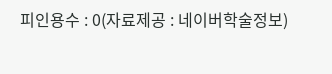피인용수 : 0(자료제공 : 네이버학술정보)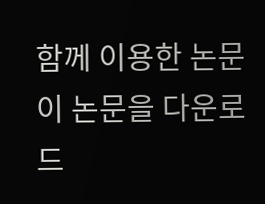함께 이용한 논문 이 논문을 다운로드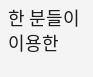한 분들이 이용한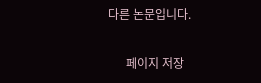다른 논문입니다.

      페이지 저장